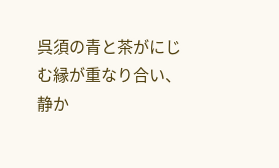呉須の青と茶がにじむ縁が重なり合い、静か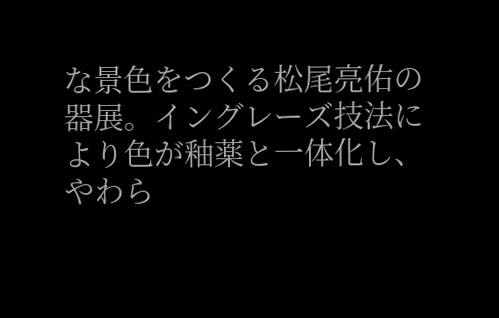な景色をつくる松尾亮佑の器展。イングレーズ技法により色が釉薬と一体化し、やわら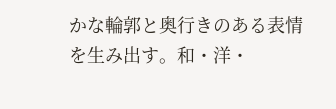かな輪郭と奥行きのある表情を生み出す。和・洋・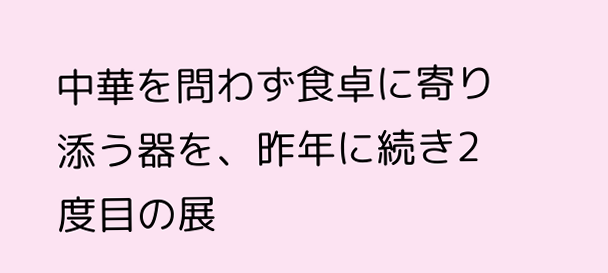中華を問わず食卓に寄り添う器を、昨年に続き2度目の展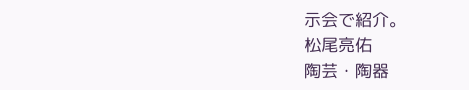示会で紹介。
松尾亮佑
陶芸・陶器